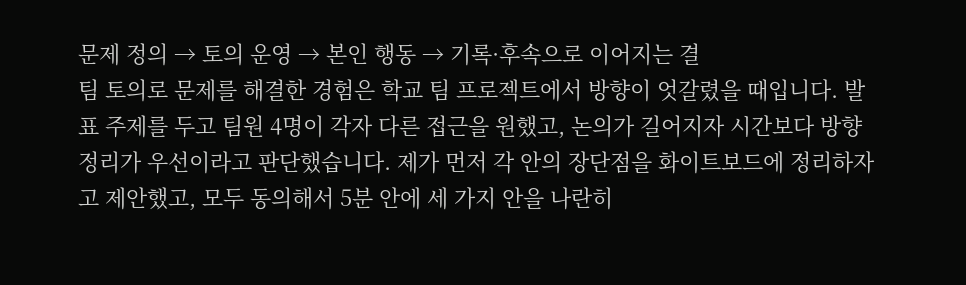문제 정의 → 토의 운영 → 본인 행동 → 기록·후속으로 이어지는 결
팀 토의로 문제를 해결한 경험은 학교 팀 프로젝트에서 방향이 엇갈렸을 때입니다. 발표 주제를 두고 팀원 4명이 각자 다른 접근을 원했고, 논의가 길어지자 시간보다 방향 정리가 우선이라고 판단했습니다. 제가 먼저 각 안의 장단점을 화이트보드에 정리하자고 제안했고, 모두 동의해서 5분 안에 세 가지 안을 나란히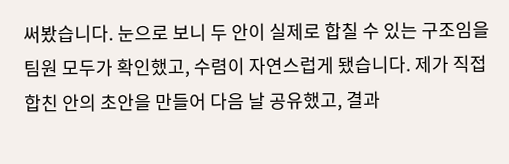써봤습니다. 눈으로 보니 두 안이 실제로 합칠 수 있는 구조임을 팀원 모두가 확인했고, 수렴이 자연스럽게 됐습니다. 제가 직접 합친 안의 초안을 만들어 다음 날 공유했고, 결과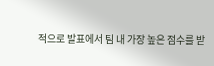적으로 발표에서 팀 내 가장 높은 점수를 받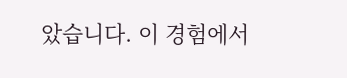았습니다. 이 경험에서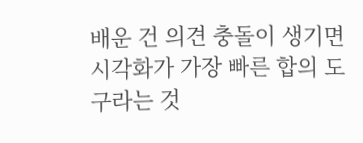배운 건 의견 충돌이 생기면 시각화가 가장 빠른 합의 도구라는 것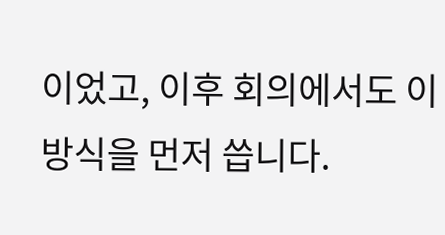이었고, 이후 회의에서도 이 방식을 먼저 씁니다.